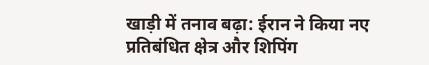खाड़ी में तनाव बढ़ा: ईरान ने किया नए प्रतिबंधित क्षेत्र और शिपिंग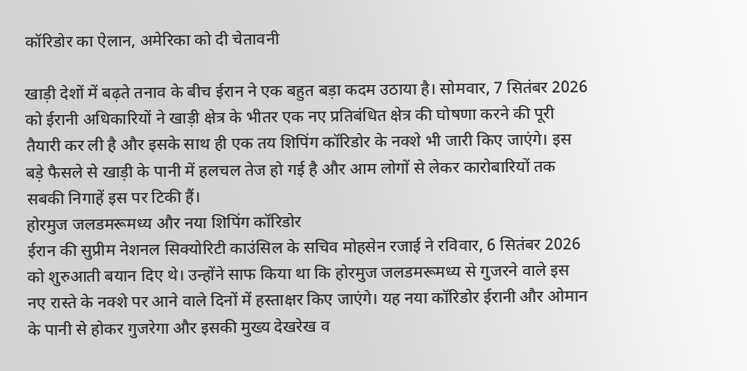कॉरिडोर का ऐलान, अमेरिका को दी चेतावनी

खाड़ी देशों में बढ़ते तनाव के बीच ईरान ने एक बहुत बड़ा कदम उठाया है। सोमवार, 7 सितंबर 2026 को ईरानी अधिकारियों ने खाड़ी क्षेत्र के भीतर एक नए प्रतिबंधित क्षेत्र की घोषणा करने की पूरी तैयारी कर ली है और इसके साथ ही एक तय शिपिंग कॉरिडोर के नक्शे भी जारी किए जाएंगे। इस बड़े फैसले से खाड़ी के पानी में हलचल तेज हो गई है और आम लोगों से लेकर कारोबारियों तक सबकी निगाहें इस पर टिकी हैं।
होरमुज जलडमरूमध्य और नया शिपिंग कॉरिडोर
ईरान की सुप्रीम नेशनल सिक्योरिटी काउंसिल के सचिव मोहसेन रजाई ने रविवार, 6 सितंबर 2026 को शुरुआती बयान दिए थे। उन्होंने साफ किया था कि होरमुज जलडमरूमध्य से गुजरने वाले इस नए रास्ते के नक्शे पर आने वाले दिनों में हस्ताक्षर किए जाएंगे। यह नया कॉरिडोर ईरानी और ओमान के पानी से होकर गुजरेगा और इसकी मुख्य देखरेख व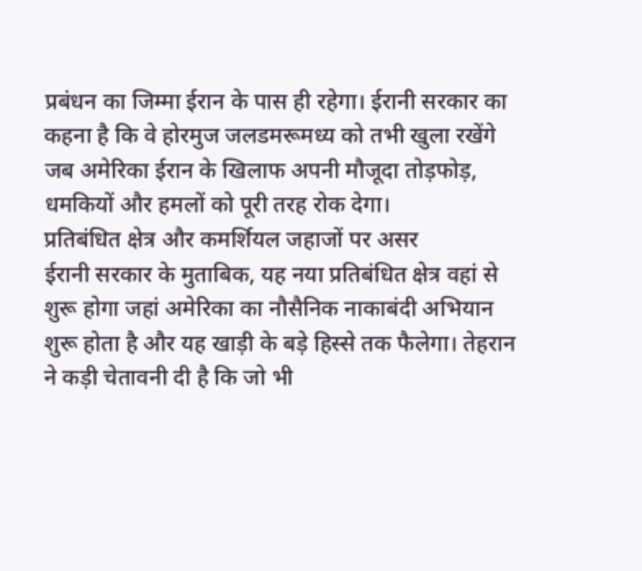प्रबंधन का जिम्मा ईरान के पास ही रहेगा। ईरानी सरकार का कहना है कि वे होरमुज जलडमरूमध्य को तभी खुला रखेंगे जब अमेरिका ईरान के खिलाफ अपनी मौजूदा तोड़फोड़, धमकियों और हमलों को पूरी तरह रोक देगा।
प्रतिबंधित क्षेत्र और कमर्शियल जहाजों पर असर
ईरानी सरकार के मुताबिक, यह नया प्रतिबंधित क्षेत्र वहां से शुरू होगा जहां अमेरिका का नौसैनिक नाकाबंदी अभियान शुरू होता है और यह खाड़ी के बड़े हिस्से तक फैलेगा। तेहरान ने कड़ी चेतावनी दी है कि जो भी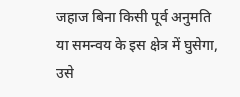जहाज बिना किसी पूर्व अनुमति या समन्वय के इस क्षेत्र में घुसेगा, उसे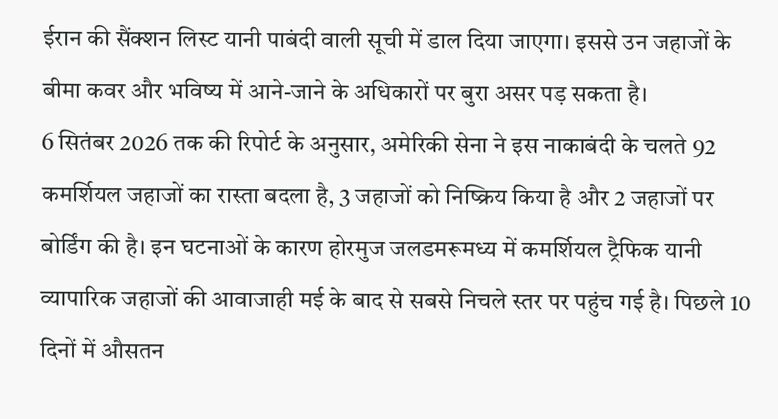ईरान की सैंक्शन लिस्ट यानी पाबंदी वाली सूची में डाल दिया जाएगा। इससे उन जहाजों के बीमा कवर और भविष्य में आने-जाने के अधिकारों पर बुरा असर पड़ सकता है।
6 सितंबर 2026 तक की रिपोर्ट के अनुसार, अमेरिकी सेना ने इस नाकाबंदी के चलते 92 कमर्शियल जहाजों का रास्ता बदला है, 3 जहाजों को निष्क्रिय किया है और 2 जहाजों पर बोर्डिंग की है। इन घटनाओं के कारण होरमुज जलडमरूमध्य में कमर्शियल ट्रैफिक यानी व्यापारिक जहाजों की आवाजाही मई के बाद से सबसे निचले स्तर पर पहुंच गई है। पिछले 10 दिनों में औसतन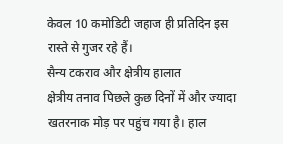केवल 10 कमोडिटी जहाज ही प्रतिदिन इस रास्ते से गुजर रहे हैं।
सैन्य टकराव और क्षेत्रीय हालात
क्षेत्रीय तनाव पिछले कुछ दिनों में और ज्यादा खतरनाक मोड़ पर पहुंच गया है। हाल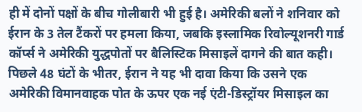ही में दोनों पक्षों के बीच गोलीबारी भी हुई है। अमेरिकी बलों ने शनिवार को ईरान के 3 तेल टैंकरों पर हमला किया, जबकि इस्लामिक रिवोल्यूशनरी गार्ड कॉर्प्स ने अमेरिकी युद्धपोतों पर बैलिस्टिक मिसाइलें दागने की बात कही। पिछले 48 घंटों के भीतर, ईरान ने यह भी दावा किया कि उसने एक अमेरिकी विमानवाहक पोत के ऊपर एक नई एंटी-डिस्ट्रॉयर मिसाइल का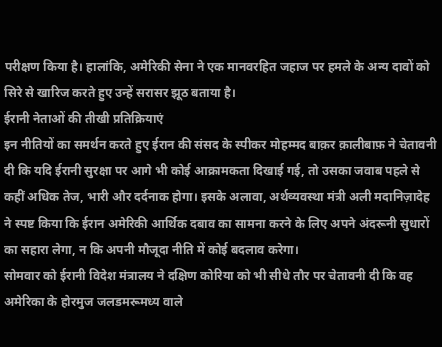परीक्षण किया है। हालांकि, अमेरिकी सेना ने एक मानवरहित जहाज पर हमले के अन्य दावों को सिरे से खारिज करते हुए उन्हें सरासर झूठ बताया है।
ईरानी नेताओं की तीखी प्रतिक्रियाएं
इन नीतियों का समर्थन करते हुए ईरान की संसद के स्पीकर मोहम्मद बाक़र क़ालीबाफ़ ने चेतावनी दी कि यदि ईरानी सुरक्षा पर आगे भी कोई आक्रामकता दिखाई गई, तो उसका जवाब पहले से कहीं अधिक तेज, भारी और दर्दनाक होगा। इसके अलावा, अर्थव्यवस्था मंत्री अली मदानिज़ादेह ने स्पष्ट किया कि ईरान अमेरिकी आर्थिक दबाव का सामना करने के लिए अपने अंदरूनी सुधारों का सहारा लेगा, न कि अपनी मौजूदा नीति में कोई बदलाव करेगा।
सोमवार को ईरानी विदेश मंत्रालय ने दक्षिण कोरिया को भी सीधे तौर पर चेतावनी दी कि वह अमेरिका के होरमुज जलडमरूमध्य वाले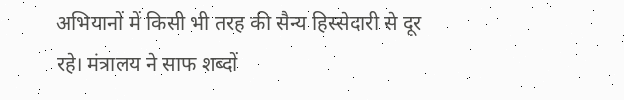अभियानों में किसी भी तरह की सैन्य हिस्सेदारी से दूर रहे। मंत्रालय ने साफ शब्दों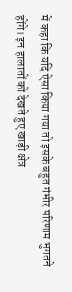में कहा कि यदि ऐसा किया गया तो इसके बहुत गंभीर परिणाम भुगतने होंगे। इन हालातों को देखते हुए खाड़ी क्षेत्र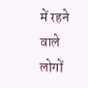में रहने वाले लोगों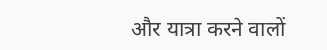और यात्रा करने वालों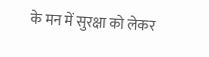के मन में सुरक्षा को लेकर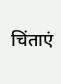चिंताएं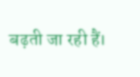बढ़ती जा रही हैं।